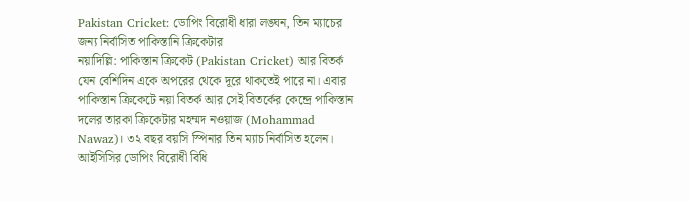Pakistan Cricket: ডোপিং বিরোধী ধারা লঙ্ঘন, তিন ম্যাচের জন্য নির্বাসিত পাকিস্তানি ক্রিকেটার
নয়াদিল্লি: পাকিস্তান ক্রিকেট (Pakistan Cricket) আর বিতর্ক যেন বেশিদিন একে অপরের থেকে দূরে থাকতেই পারে না। এবার পাকিস্তান ক্রিকেটে নয়া বিতর্ক আর সেই বিতর্কের কেন্দ্রে পাকিস্তান দলের তারকা ক্রিকেটার মহম্মদ নওয়াজ (Mohammad Nawaz)। ৩২ বছর বয়সি স্পিনার তিন ম্যাচ নির্বাসিত হলেন। আইসিসির ডোপিং বিরোধী বিধি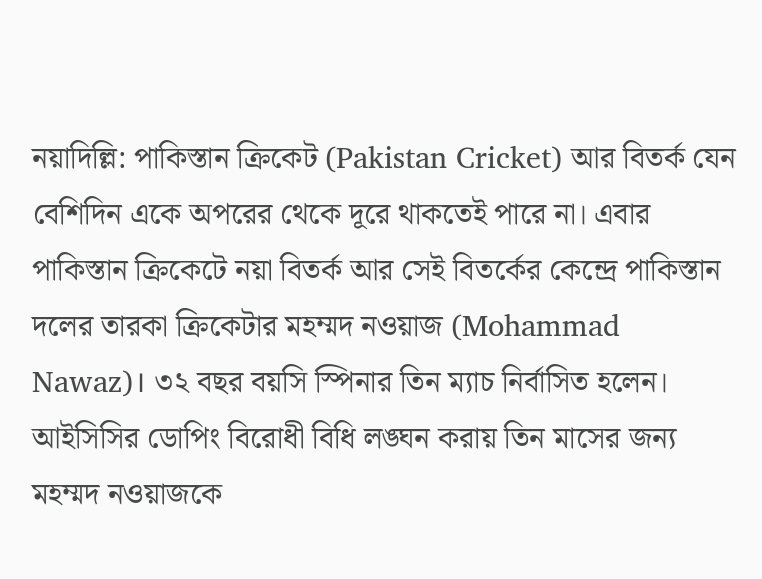নয়াদিল্লি: পাকিস্তান ক্রিকেট (Pakistan Cricket) আর বিতর্ক যেন বেশিদিন একে অপরের থেকে দূরে থাকতেই পারে না। এবার পাকিস্তান ক্রিকেটে নয়া বিতর্ক আর সেই বিতর্কের কেন্দ্রে পাকিস্তান দলের তারকা ক্রিকেটার মহম্মদ নওয়াজ (Mohammad Nawaz)। ৩২ বছর বয়সি স্পিনার তিন ম্যাচ নির্বাসিত হলেন। আইসিসির ডোপিং বিরোধী বিধি লঙ্ঘন করায় তিন মাসের জন্য মহম্মদ নওয়াজকে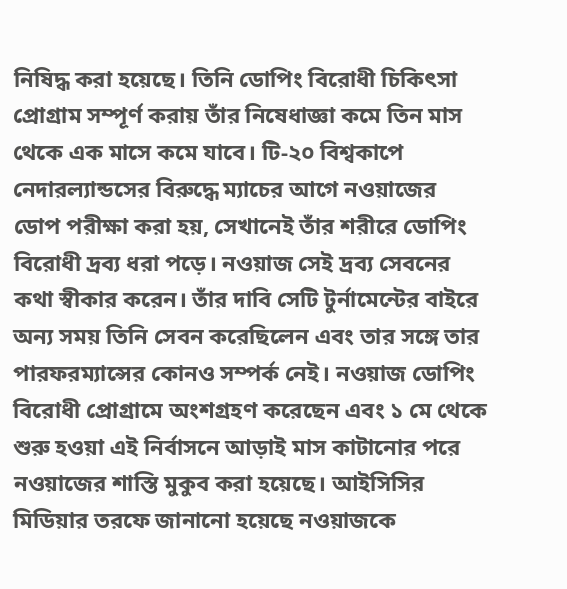নিষিদ্ধ করা হয়েছে। তিনি ডোপিং বিরোধী চিকিৎসা প্রোগ্রাম সম্পূর্ণ করায় তাঁর নিষেধাজ্ঞা কমে তিন মাস থেকে এক মাসে কমে যাবে। টি-২০ বিশ্বকাপে নেদারল্যান্ডসের বিরুদ্ধে ম্যাচের আগে নওয়াজের ডোপ পরীক্ষা করা হয়, সেখানেই তাঁর শরীরে ডোপিং বিরোধী দ্রব্য ধরা পড়ে। নওয়াজ সেই দ্রব্য সেবনের কথা স্বীকার করেন। তাঁর দাবি সেটি টুর্নামেন্টের বাইরে অন্য সময় তিনি সেবন করেছিলেন এবং তার সঙ্গে তার পারফরম্যান্সের কোনও সম্পর্ক নেই। নওয়াজ ডোপিং বিরোধী প্রোগ্রামে অংশগ্রহণ করেছেন এবং ১ মে থেকে শুরু হওয়া এই নির্বাসনে আড়াই মাস কাটানোর পরে নওয়াজের শাস্তি মুকুব করা হয়েছে। আইসিসির মিডিয়ার তরফে জানানো হয়েছে নওয়াজকে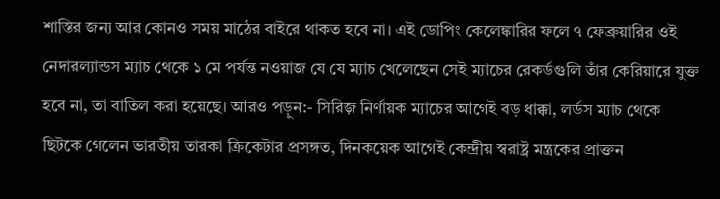শাস্তির জন্য আর কোনও সময় মাঠের বাইরে থাকত হবে না। এই ডোপিং কেলেঙ্কারির ফলে ৭ ফেব্রুয়ারির ওই নেদারল্যান্ডস ম্যাচ থেকে ১ মে পর্যন্ত নওয়াজ যে যে ম্যাচ খেলেছেন সেই ম্যাচের রেকর্ডগুলি তাঁর কেরিয়ারে যুক্ত হবে না, তা বাতিল করা হয়েছে। আরও পড়ুন:- সিরিজ় নির্ণায়ক ম্যাচের আগেই বড় ধাক্কা, লর্ডস ম্যাচ থেকে ছিটকে গেলেন ভারতীয় তারকা ক্রিকেটার প্রসঙ্গত, দিনকয়েক আগেই কেন্দ্রীয় স্বরাষ্ট্র মন্ত্রকের প্রাক্তন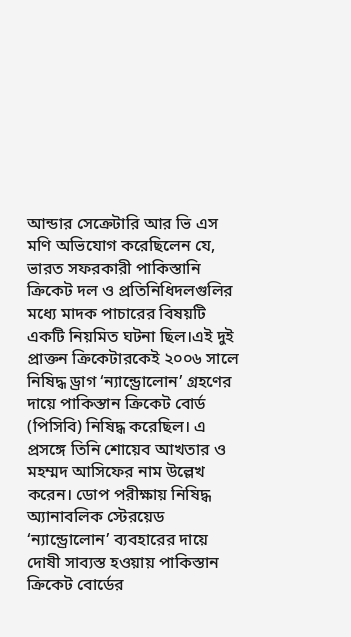আন্ডার সেক্রেটারি আর ভি এস মণি অভিযোগ করেছিলেন যে, ভারত সফরকারী পাকিস্তানি ক্রিকেট দল ও প্রতিনিধিদলগুলির মধ্যে মাদক পাচারের বিষয়টি একটি নিয়মিত ঘটনা ছিল।এই দুই প্রাক্তন ক্রিকেটারকেই ২০০৬ সালে নিষিদ্ধ ড্রাগ ‘ন্যান্ড্রোলোন’ গ্রহণের দায়ে পাকিস্তান ক্রিকেট বোর্ড (পিসিবি) নিষিদ্ধ করেছিল। এ প্রসঙ্গে তিনি শোয়েব আখতার ও মহম্মদ আসিফের নাম উল্লেখ করেন। ডোপ পরীক্ষায় নিষিদ্ধ অ্যানাবলিক স্টেরয়েড ‘ন্যান্ড্রোলোন’ ব্যবহারের দায়ে দোষী সাব্যস্ত হওয়ায় পাকিস্তান ক্রিকেট বোর্ডের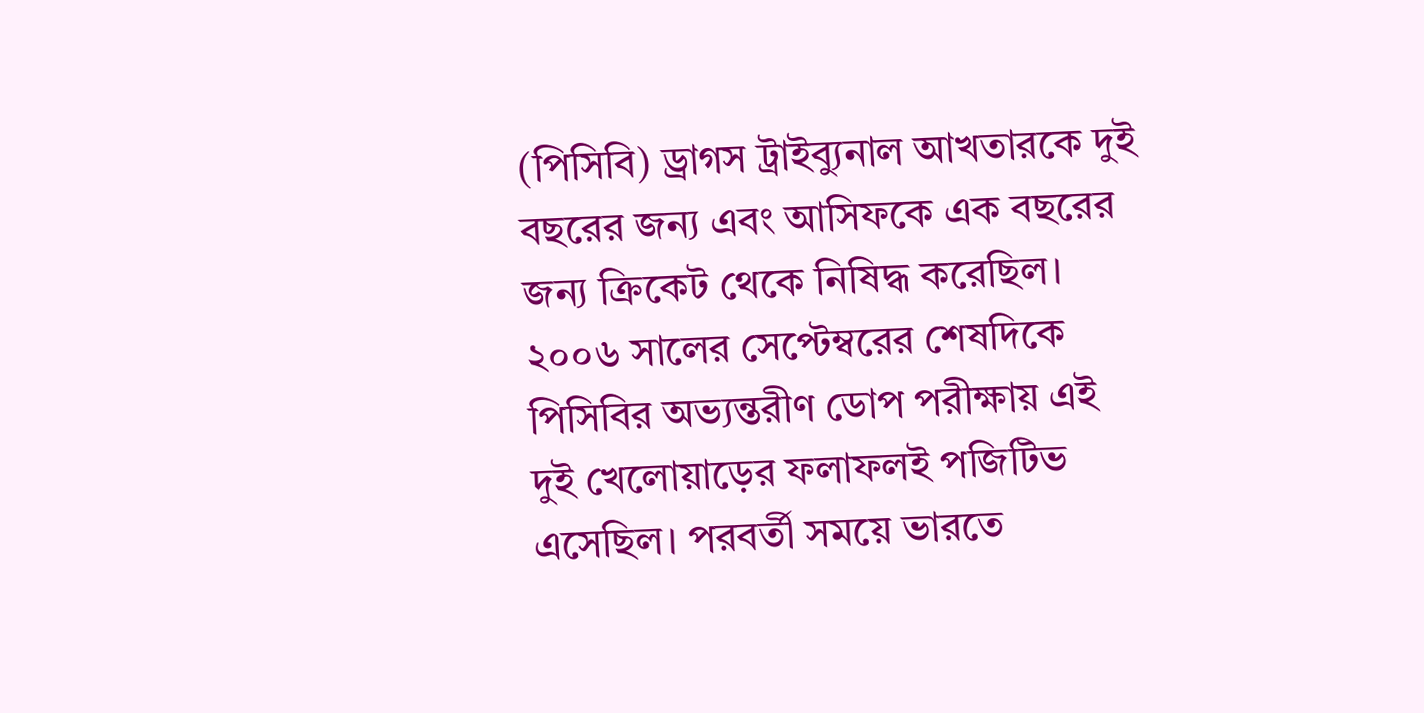(পিসিবি) ড্রাগস ট্রাইব্যুনাল আখতারকে দুই বছরের জন্য এবং আসিফকে এক বছরের জন্য ক্রিকেট থেকে নিষিদ্ধ করেছিল। ২০০৬ সালের সেপ্টেম্বরের শেষদিকে পিসিবির অভ্যন্তরীণ ডোপ পরীক্ষায় এই দুই খেলোয়াড়ের ফলাফলই পজিটিভ এসেছিল। পরবর্তী সময়ে ভারতে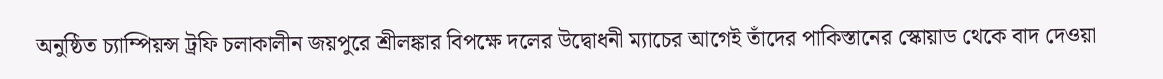অনুষ্ঠিত চ্যাম্পিয়ন্স ট্রফি চলাকালীন জয়পুরে শ্রীলঙ্কার বিপক্ষে দলের উদ্বোধনী ম্যাচের আগেই তাঁদের পাকিস্তানের স্কোয়াড থেকে বাদ দেওয়া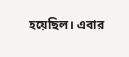হয়েছিল। এবার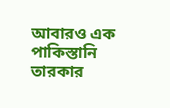আবারও এক পাকিস্তানি তারকার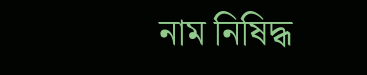নাম নিষিদ্ধ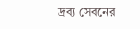দ্রব্য সেবনের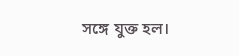সঙ্গে যুক্ত হল।